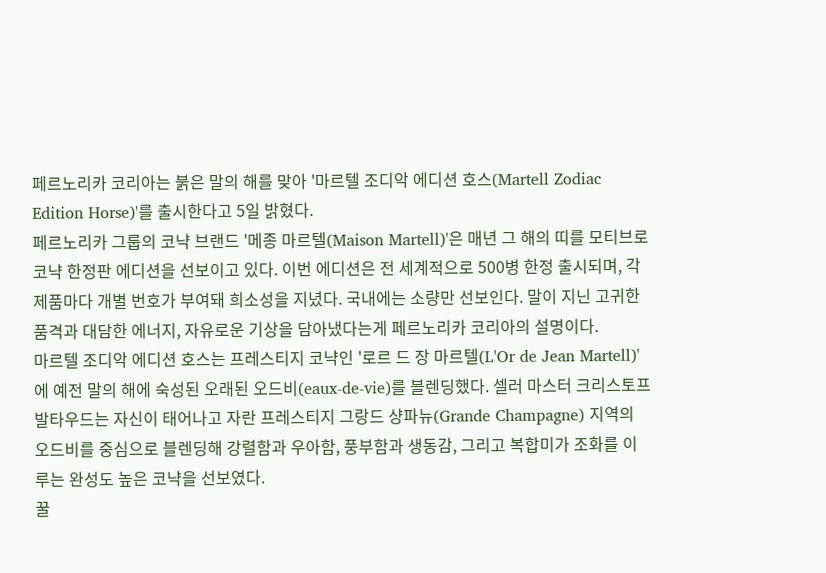페르노리카 코리아는 붉은 말의 해를 맞아 '마르텔 조디악 에디션 호스(Martell Zodiac Edition Horse)'를 출시한다고 5일 밝혔다.
페르노리카 그룹의 코냑 브랜드 '메종 마르텔(Maison Martell)'은 매년 그 해의 띠를 모티브로 코냑 한정판 에디션을 선보이고 있다. 이번 에디션은 전 세계적으로 500병 한정 출시되며, 각 제품마다 개별 번호가 부여돼 희소성을 지녔다. 국내에는 소량만 선보인다. 말이 지닌 고귀한 품격과 대담한 에너지, 자유로운 기상을 담아냈다는게 페르노리카 코리아의 설명이다.
마르텔 조디악 에디션 호스는 프레스티지 코냑인 '로르 드 장 마르텔(L'Or de Jean Martell)'에 예전 말의 해에 숙성된 오래된 오드비(eaux-de-vie)를 블렌딩했다. 셀러 마스터 크리스토프 발타우드는 자신이 태어나고 자란 프레스티지 그랑드 샹파뉴(Grande Champagne) 지역의 오드비를 중심으로 블렌딩해 강렬함과 우아함, 풍부함과 생동감, 그리고 복합미가 조화를 이루는 완성도 높은 코냑을 선보였다.
꿀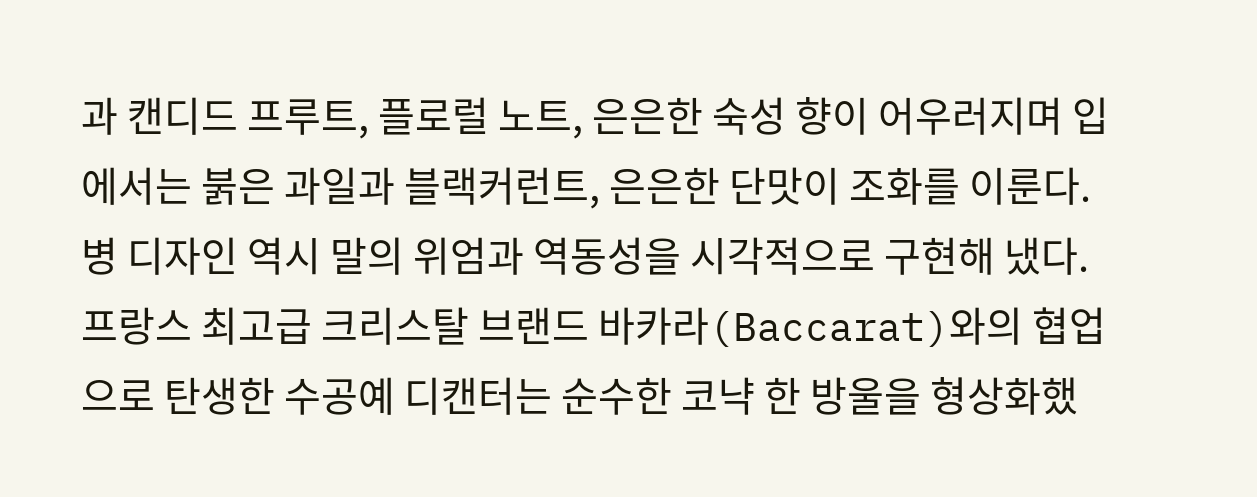과 캔디드 프루트, 플로럴 노트, 은은한 숙성 향이 어우러지며 입에서는 붉은 과일과 블랙커런트, 은은한 단맛이 조화를 이룬다.
병 디자인 역시 말의 위엄과 역동성을 시각적으로 구현해 냈다. 프랑스 최고급 크리스탈 브랜드 바카라(Baccarat)와의 협업으로 탄생한 수공예 디캔터는 순수한 코냑 한 방울을 형상화했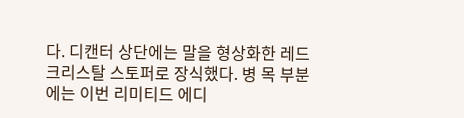다. 디캔터 상단에는 말을 형상화한 레드 크리스탈 스토퍼로 장식했다. 병 목 부분에는 이번 리미티드 에디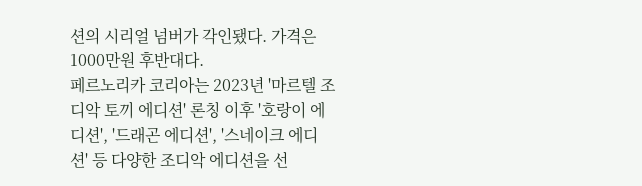션의 시리얼 넘버가 각인됐다. 가격은 1000만원 후반대다.
페르노리카 코리아는 2023년 '마르텔 조디악 토끼 에디션' 론칭 이후 '호랑이 에디션', '드래곤 에디션', '스네이크 에디션' 등 다양한 조디악 에디션을 선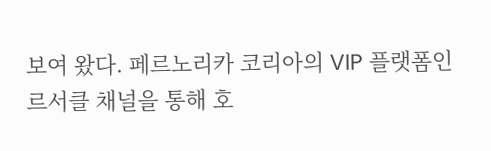보여 왔다. 페르노리카 코리아의 VIP 플랫폼인 르서클 채널을 통해 호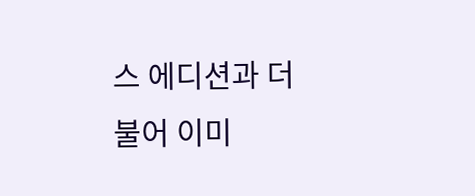스 에디션과 더불어 이미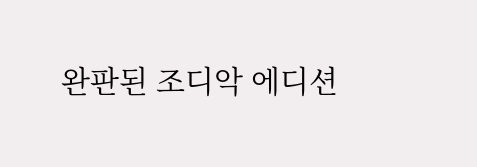완판된 조디악 에디션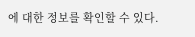에 대한 정보를 확인할 수 있다.